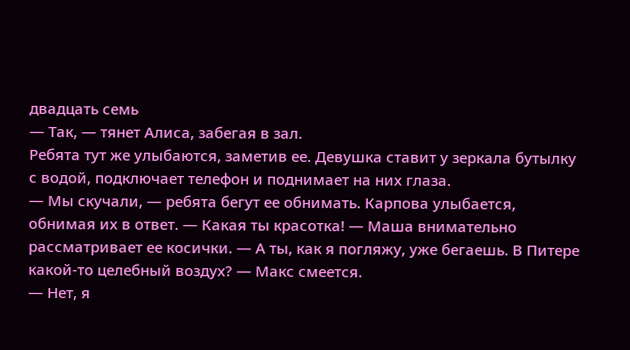двадцать семь
— Так, — тянет Алиса, забегая в зал.
Ребята тут же улыбаются, заметив ее. Девушка ставит у зеркала бутылку с водой, подключает телефон и поднимает на них глаза.
— Мы скучали, — ребята бегут ее обнимать. Карпова улыбается, обнимая их в ответ. — Какая ты красотка! — Маша внимательно рассматривает ее косички. — А ты, как я погляжу, уже бегаешь. В Питере какой-то целебный воздух? — Макс смеется.
— Нет, я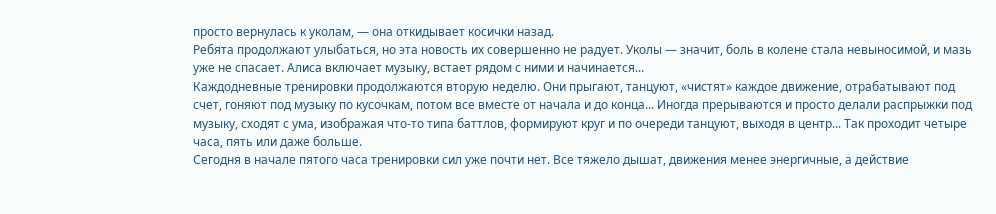просто вернулась к уколам, — она откидывает косички назад.
Ребята продолжают улыбаться, но эта новость их совершенно не радует. Уколы — значит, боль в колене стала невыносимой, и мазь уже не спасает. Алиса включает музыку, встает рядом с ними и начинается...
Каждодневные тренировки продолжаются вторую неделю. Они прыгают, танцуют, «чистят» каждое движение, отрабатывают под счет, гоняют под музыку по кусочкам, потом все вместе от начала и до конца... Иногда прерываются и просто делали распрыжки под музыку, сходят с ума, изображая что-то типа баттлов, формируют круг и по очереди танцуют, выходя в центр... Так проходит четыре часа, пять или даже больше.
Сегодня в начале пятого часа тренировки сил уже почти нет. Все тяжело дышат, движения менее энергичные, а действие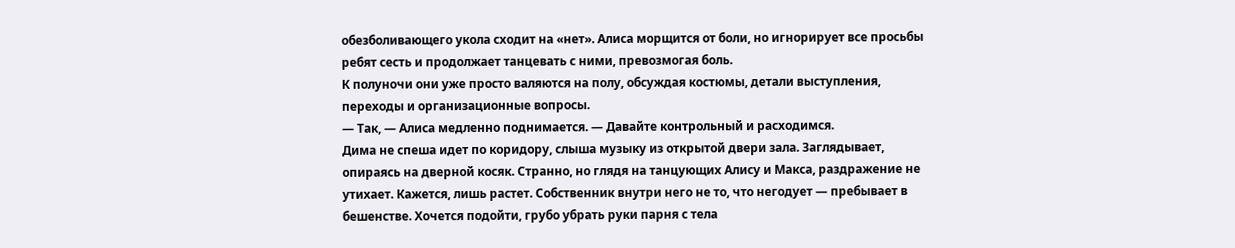обезболивающего укола сходит на «нет». Алиса морщится от боли, но игнорирует все просьбы ребят сесть и продолжает танцевать с ними, превозмогая боль.
К полуночи они уже просто валяются на полу, обсуждая костюмы, детали выступления, переходы и организационные вопросы.
— Так, — Алиса медленно поднимается. — Давайте контрольный и расходимся.
Дима не спеша идет по коридору, слыша музыку из открытой двери зала. Заглядывает, опираясь на дверной косяк. Странно, но глядя на танцующих Алису и Макса, раздражение не утихает. Кажется, лишь растет. Собственник внутри него не то, что негодует — пребывает в бешенстве. Хочется подойти, грубо убрать руки парня с тела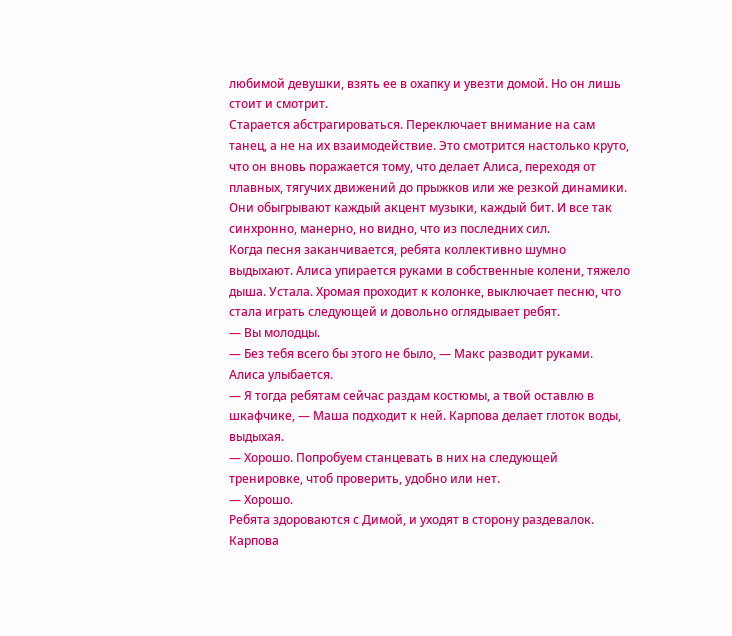любимой девушки, взять ее в охапку и увезти домой. Но он лишь стоит и смотрит.
Старается абстрагироваться. Переключает внимание на сам танец, а не на их взаимодействие. Это смотрится настолько круто, что он вновь поражается тому, что делает Алиса, переходя от плавных, тягучих движений до прыжков или же резкой динамики. Они обыгрывают каждый акцент музыки, каждый бит. И все так синхронно, манерно, но видно, что из последних сил.
Когда песня заканчивается, ребята коллективно шумно выдыхают. Алиса упирается руками в собственные колени, тяжело дыша. Устала. Хромая проходит к колонке, выключает песню, что стала играть следующей и довольно оглядывает ребят.
— Вы молодцы.
— Без тебя всего бы этого не было, — Макс разводит руками. Алиса улыбается.
— Я тогда ребятам сейчас раздам костюмы, а твой оставлю в шкафчике, — Маша подходит к ней. Карпова делает глоток воды, выдыхая.
— Хорошо. Попробуем станцевать в них на следующей тренировке, чтоб проверить, удобно или нет.
— Хорошо.
Ребята здороваются с Димой, и уходят в сторону раздевалок. Карпова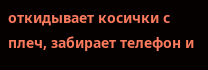откидывает косички с плеч, забирает телефон и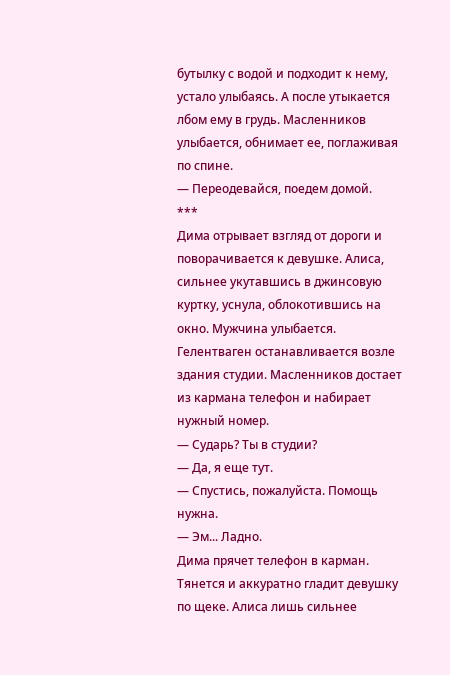бутылку с водой и подходит к нему, устало улыбаясь. А после утыкается лбом ему в грудь. Масленников улыбается, обнимает ее, поглаживая по спине.
— Переодевайся, поедем домой.
***
Дима отрывает взгляд от дороги и поворачивается к девушке. Алиса, сильнее укутавшись в джинсовую куртку, уснула, облокотившись на окно. Мужчина улыбается. Гелентваген останавливается возле здания студии. Масленников достает из кармана телефон и набирает нужный номер.
— Сударь? Ты в студии?
— Да, я еще тут.
— Спустись, пожалуйста. Помощь нужна.
— Эм... Ладно.
Дима прячет телефон в карман. Тянется и аккуратно гладит девушку по щеке. Алиса лишь сильнее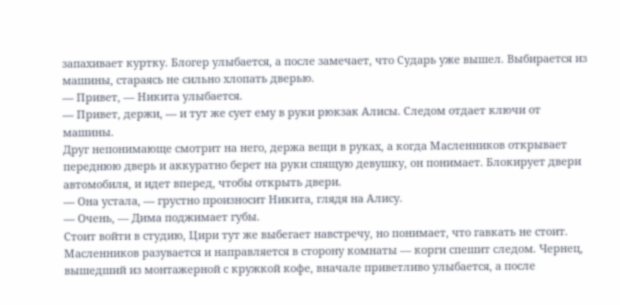запахивает куртку. Блогер улыбается, а после замечает, что Сударь уже вышел. Выбирается из машины, стараясь не сильно хлопать дверью.
— Привет, — Никита улыбается.
— Привет, держи, — и тут же сует ему в руки рюкзак Алисы. Следом отдает ключи от машины.
Друг непонимающе смотрит на него, держа вещи в руках, а когда Масленников открывает переднюю дверь и аккуратно берет на руки спящую девушку, он понимает. Блокирует двери автомобиля, и идет вперед, чтобы открыть двери.
— Она устала, — грустно произносит Никита, глядя на Алису.
— Очень, — Дима поджимает губы.
Стоит войти в студию, Цири тут же выбегает навстречу, но понимает, что гавкать не стоит. Масленников разувается и направляется в сторону комнаты — корги спешит следом. Чернец, вышедший из монтажерной с кружкой кофе, вначале приветливо улыбается, а после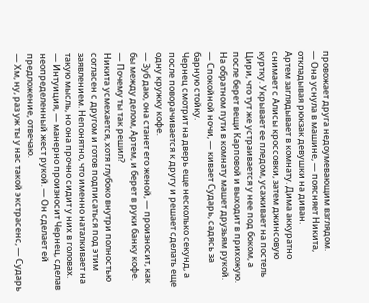провожает друга недоумевающим взглядом.
— Она уснула в машине, — поясняет Никита, откладывая рюкзак девушки на диван.
Артем заглядывает в комнату. Дима аккуратно снимает с Алисы кроссовки, затем джинсовую куртку. Укрывает ее пледом, усаживает на постель Цири, что тут же устраивается у нее под боком, а после берет вещи Карповой и выходит в прихожую. На обратном пути в комнату машет друзьям рукой.
— Спокойной ночи, — кивает Сударь, садясь за барную стойку.
Чернец смотрит на дверь еще несколько секунд, а после поворачивается к другу и решает сделать еще одну кружку кофе.
— Зуб даю, она станет его женой, — произносит, как бы между делом, Артем, и берет в руки банку кофе.
— Почему ты так решил?
Никита усмехается, хотя глубоко внутри полностью согласен с другом и готов подписаться под этим заявлением. Непонятно, что именно наталкивает на такую мысль, но она прочно сидит у них в головах.
— Интуиция, — манерно произносит Чернец, сделав неопределенный жест рукой. — Он сделает ей предложение, отвечаю.
— Хм, ну, раз уж ты у нас такой экстрасенс, — Сударь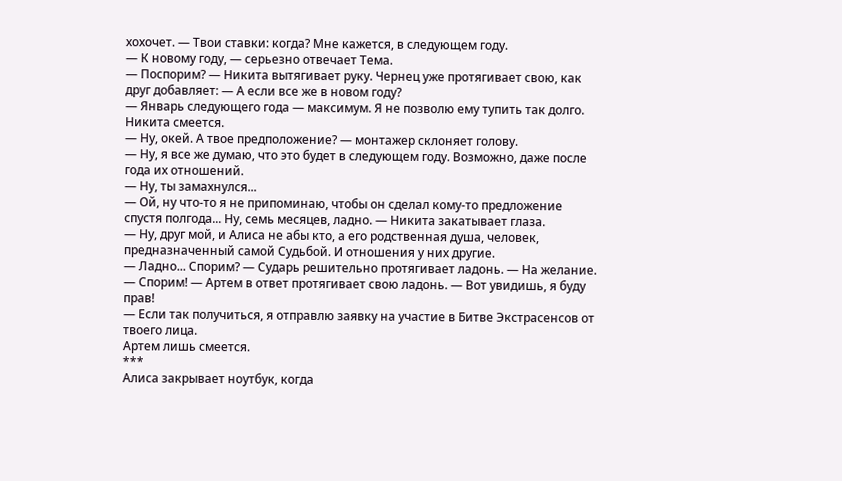хохочет. — Твои ставки: когда? Мне кажется, в следующем году.
— К новому году, — серьезно отвечает Тема.
— Поспорим? — Никита вытягивает руку. Чернец уже протягивает свою, как друг добавляет: — А если все же в новом году?
— Январь следующего года — максимум. Я не позволю ему тупить так долго.
Никита смеется.
— Ну, окей. А твое предположение? — монтажер склоняет голову.
— Ну, я все же думаю, что это будет в следующем году. Возможно, даже после года их отношений.
— Ну, ты замахнулся...
— Ой, ну что-то я не припоминаю, чтобы он сделал кому-то предложение спустя полгода... Ну, семь месяцев, ладно. — Никита закатывает глаза.
— Ну, друг мой, и Алиса не абы кто, а его родственная душа, человек, предназначенный самой Судьбой. И отношения у них другие.
— Ладно... Спорим? — Сударь решительно протягивает ладонь. — На желание.
— Спорим! — Артем в ответ протягивает свою ладонь. — Вот увидишь, я буду прав!
— Если так получиться, я отправлю заявку на участие в Битве Экстрасенсов от твоего лица.
Артем лишь смеется.
***
Алиса закрывает ноутбук, когда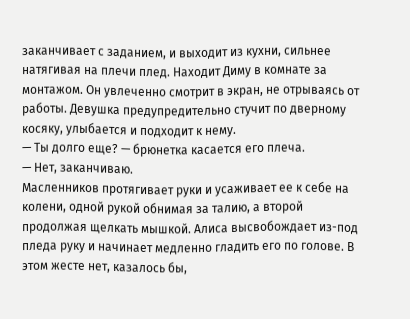заканчивает с заданием, и выходит из кухни, сильнее натягивая на плечи плед. Находит Диму в комнате за монтажом. Он увлеченно смотрит в экран, не отрываясь от работы. Девушка предупредительно стучит по дверному косяку, улыбается и подходит к нему.
— Ты долго еще? — брюнетка касается его плеча.
— Нет, заканчиваю.
Масленников протягивает руки и усаживает ее к себе на колени, одной рукой обнимая за талию, а второй продолжая щелкать мышкой. Алиса высвобождает из-под пледа руку и начинает медленно гладить его по голове. В этом жесте нет, казалось бы,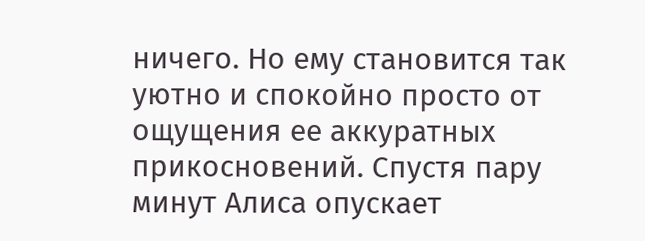ничего. Но ему становится так уютно и спокойно просто от ощущения ее аккуратных прикосновений. Спустя пару минут Алиса опускает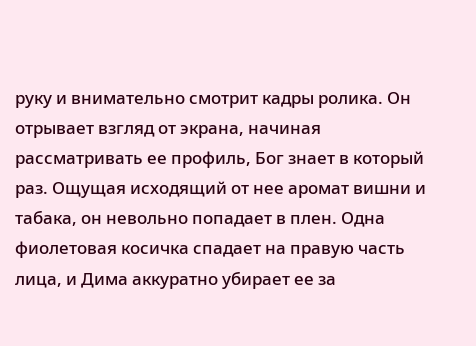руку и внимательно смотрит кадры ролика. Он отрывает взгляд от экрана, начиная рассматривать ее профиль, Бог знает в который раз. Ощущая исходящий от нее аромат вишни и табака, он невольно попадает в плен. Одна фиолетовая косичка спадает на правую часть лица, и Дима аккуратно убирает ее за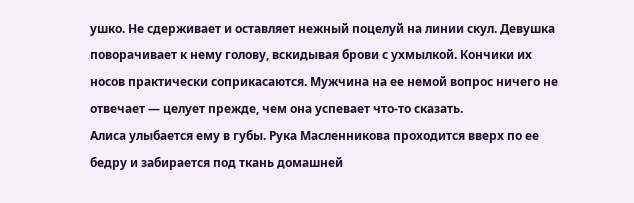ушко. Не сдерживает и оставляет нежный поцелуй на линии скул. Девушка поворачивает к нему голову, вскидывая брови с ухмылкой. Кончики их носов практически соприкасаются. Мужчина на ее немой вопрос ничего не отвечает — целует прежде, чем она успевает что-то сказать.
Алиса улыбается ему в губы. Рука Масленникова проходится вверх по ее бедру и забирается под ткань домашней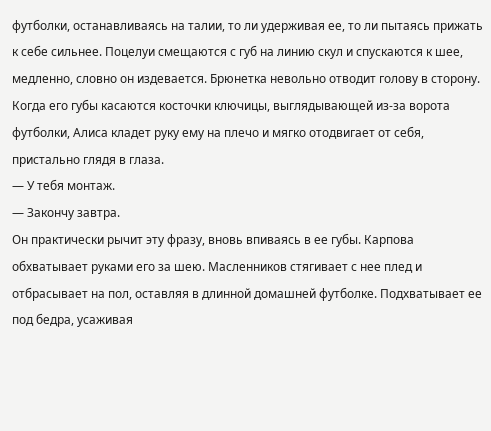футболки, останавливаясь на талии, то ли удерживая ее, то ли пытаясь прижать к себе сильнее. Поцелуи смещаются с губ на линию скул и спускаются к шее, медленно, словно он издевается. Брюнетка невольно отводит голову в сторону. Когда его губы касаются косточки ключицы, выглядывающей из-за ворота футболки, Алиса кладет руку ему на плечо и мягко отодвигает от себя, пристально глядя в глаза.
— У тебя монтаж.
— Закончу завтра.
Он практически рычит эту фразу, вновь впиваясь в ее губы. Карпова обхватывает руками его за шею. Масленников стягивает с нее плед и отбрасывает на пол, оставляя в длинной домашней футболке. Подхватывает ее под бедра, усаживая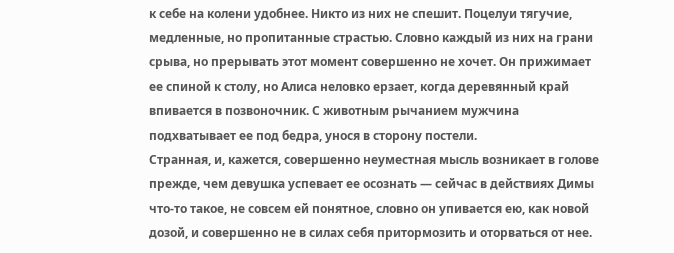к себе на колени удобнее. Никто из них не спешит. Поцелуи тягучие, медленные, но пропитанные страстью. Словно каждый из них на грани срыва, но прерывать этот момент совершенно не хочет. Он прижимает ее спиной к столу, но Алиса неловко ерзает, когда деревянный край впивается в позвоночник. С животным рычанием мужчина подхватывает ее под бедра, унося в сторону постели.
Странная, и, кажется, совершенно неуместная мысль возникает в голове прежде, чем девушка успевает ее осознать — сейчас в действиях Димы что-то такое, не совсем ей понятное, словно он упивается ею, как новой дозой, и совершенно не в силах себя притормозить и оторваться от нее.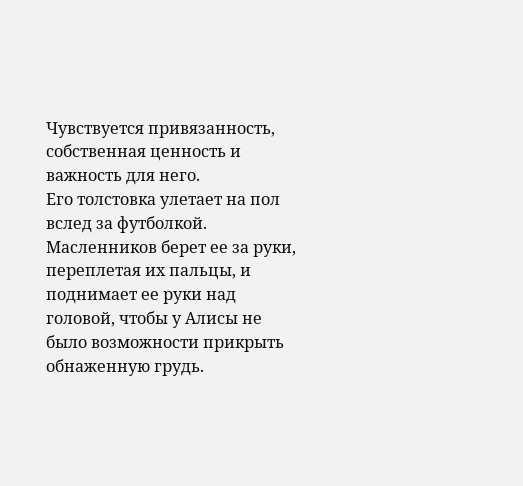Чувствуется привязанность, собственная ценность и важность для него.
Его толстовка улетает на пол вслед за футболкой. Масленников берет ее за руки, переплетая их пальцы, и поднимает ее руки над головой, чтобы у Алисы не было возможности прикрыть обнаженную грудь.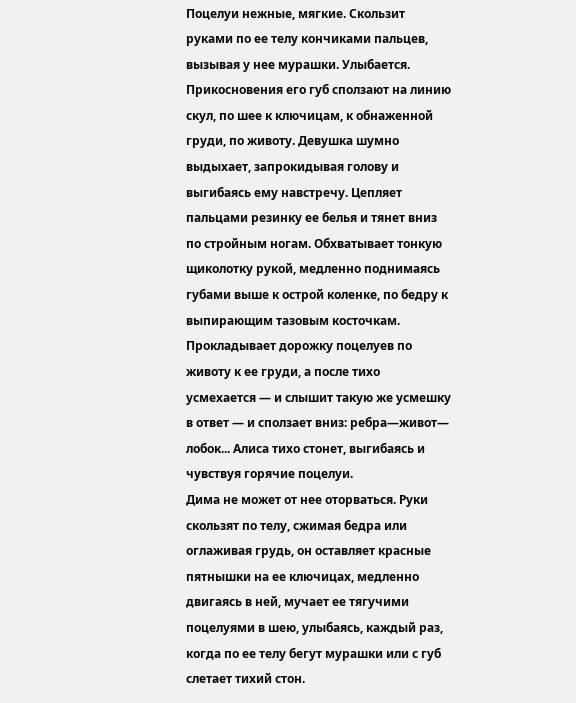Поцелуи нежные, мягкие. Скользит руками по ее телу кончиками пальцев, вызывая у нее мурашки. Улыбается. Прикосновения его губ сползают на линию скул, по шее к ключицам, к обнаженной груди, по животу. Девушка шумно выдыхает, запрокидывая голову и выгибаясь ему навстречу. Цепляет пальцами резинку ее белья и тянет вниз по стройным ногам. Обхватывает тонкую щиколотку рукой, медленно поднимаясь губами выше к острой коленке, по бедру к выпирающим тазовым косточкам. Прокладывает дорожку поцелуев по животу к ее груди, а после тихо усмехается — и слышит такую же усмешку в ответ — и сползает вниз: ребра—живот— лобок... Алиса тихо стонет, выгибаясь и чувствуя горячие поцелуи.
Дима не может от нее оторваться. Руки скользят по телу, сжимая бедра или оглаживая грудь, он оставляет красные пятнышки на ее ключицах, медленно двигаясь в ней, мучает ее тягучими поцелуями в шею, улыбаясь, каждый раз, когда по ее телу бегут мурашки или с губ слетает тихий стон.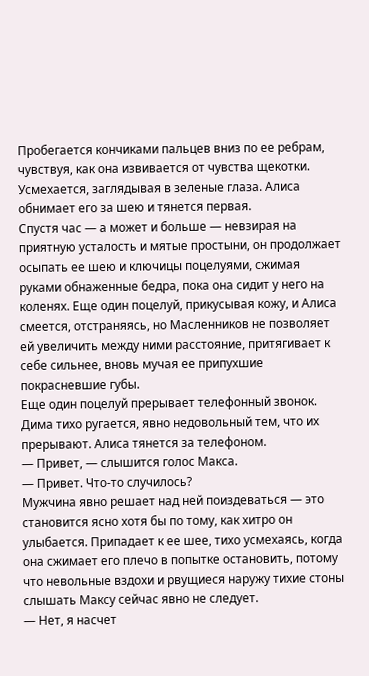Пробегается кончиками пальцев вниз по ее ребрам, чувствуя, как она извивается от чувства щекотки. Усмехается, заглядывая в зеленые глаза. Алиса обнимает его за шею и тянется первая.
Спустя час — а может и больше — невзирая на приятную усталость и мятые простыни, он продолжает осыпать ее шею и ключицы поцелуями, сжимая руками обнаженные бедра, пока она сидит у него на коленях. Еще один поцелуй, прикусывая кожу, и Алиса смеется, отстраняясь, но Масленников не позволяет ей увеличить между ними расстояние, притягивает к себе сильнее, вновь мучая ее припухшие покрасневшие губы.
Еще один поцелуй прерывает телефонный звонок. Дима тихо ругается, явно недовольный тем, что их прерывают. Алиса тянется за телефоном.
— Привет, — слышится голос Макса.
— Привет. Что-то случилось?
Мужчина явно решает над ней поиздеваться — это становится ясно хотя бы по тому, как хитро он улыбается. Припадает к ее шее, тихо усмехаясь, когда она сжимает его плечо в попытке остановить, потому что невольные вздохи и рвущиеся наружу тихие стоны слышать Максу сейчас явно не следует.
— Нет, я насчет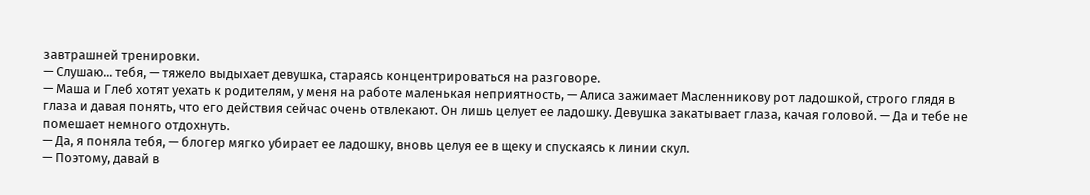завтрашней тренировки.
— Слушаю... тебя, — тяжело выдыхает девушка, стараясь концентрироваться на разговоре.
— Маша и Глеб хотят уехать к родителям, у меня на работе маленькая неприятность, — Алиса зажимает Масленникову рот ладошкой, строго глядя в глаза и давая понять, что его действия сейчас очень отвлекают. Он лишь целует ее ладошку. Девушка закатывает глаза, качая головой. — Да и тебе не помешает немного отдохнуть.
— Да, я поняла тебя, — блогер мягко убирает ее ладошку, вновь целуя ее в щеку и спускаясь к линии скул.
— Поэтому, давай в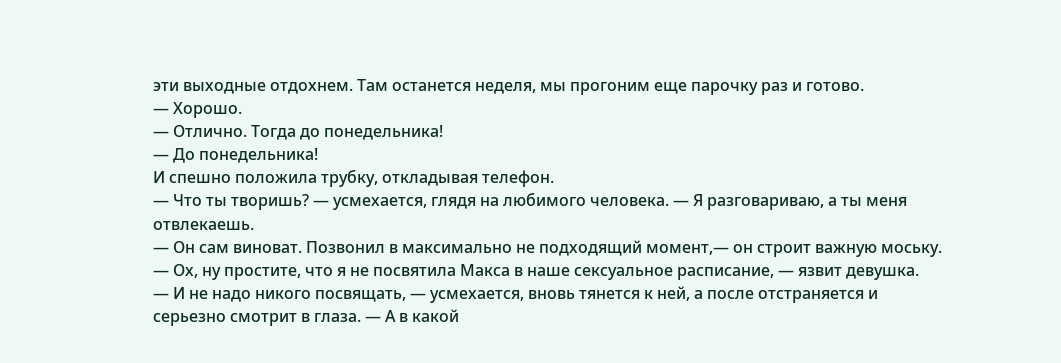эти выходные отдохнем. Там останется неделя, мы прогоним еще парочку раз и готово.
— Хорошо.
— Отлично. Тогда до понедельника!
— До понедельника!
И спешно положила трубку, откладывая телефон.
— Что ты творишь? — усмехается, глядя на любимого человека. — Я разговариваю, а ты меня отвлекаешь.
— Он сам виноват. Позвонил в максимально не подходящий момент,— он строит важную моську.
— Ох, ну простите, что я не посвятила Макса в наше сексуальное расписание, — язвит девушка.
— И не надо никого посвящать, — усмехается, вновь тянется к ней, а после отстраняется и серьезно смотрит в глаза. — А в какой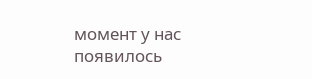момент у нас появилось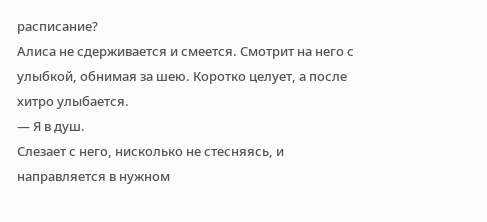расписание?
Алиса не сдерживается и смеется. Смотрит на него с улыбкой, обнимая за шею. Коротко целует, а после хитро улыбается.
— Я в душ.
Слезает с него, нисколько не стесняясь, и направляется в нужном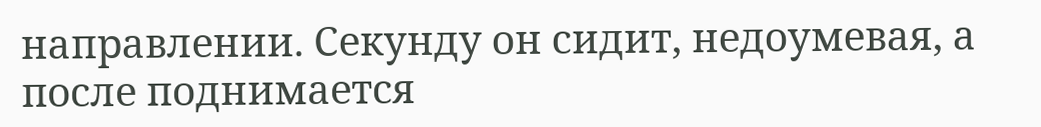направлении. Секунду он сидит, недоумевая, а после поднимается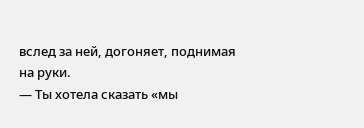вслед за ней, догоняет, поднимая на руки.
— Ты хотела сказать «мы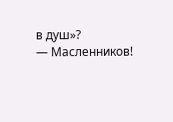в душ»?
— Масленников!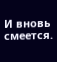И вновь смеется.